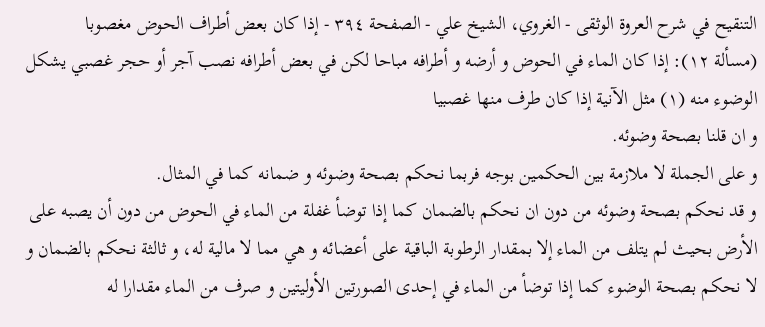التنقيح في شرح العروة الوثقى - الغروي، الشيخ علي - الصفحة ٣٩٤ - إذا كان بعض أطراف الحوض مغصوبا
(مسألة ١٢): إذا كان الماء في الحوض و أرضه و أطرافه مباحا لكن في بعض أطرافه نصب آجر أو حجر غصبي يشكل الوضوء منه (١) مثل الآنية إذا كان طرف منها غصبيا
و ان قلنا بصحة وضوئه.
و على الجملة لا ملازمة بين الحكمين بوجه فربما نحكم بصحة وضوئه و ضمانه كما في المثال.
و قد نحكم بصحة وضوئه من دون ان نحكم بالضمان كما إذا توضأ غفلة من الماء في الحوض من دون أن يصبه على الأرض بحيث لم يتلف من الماء إلا بمقدار الرطوبة الباقية على أعضائه و هي مما لا مالية له، و ثالثة نحكم بالضمان و لا نحكم بصحة الوضوء كما إذا توضأ من الماء في إحدى الصورتين الأوليتين و صرف من الماء مقدارا له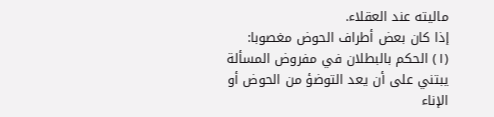ماليته عند العقلاء.
إذا كان بعض أطراف الحوض مغصوبا:
(١) الحكم بالبطلان في مفروض المسألة يبتني على أن يعد التوضؤ من الحوض أو الإناء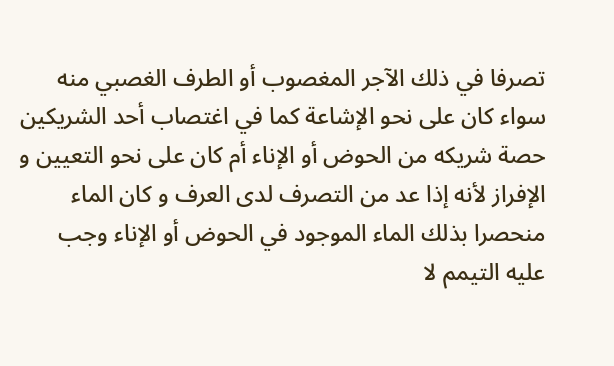تصرفا في ذلك الآجر المغصوب أو الطرف الغصبي منه سواء كان على نحو الإشاعة كما في اغتصاب أحد الشريكين حصة شريكه من الحوض أو الإناء أم كان على نحو التعيين و الإفراز لأنه إذا عد من التصرف لدى العرف و كان الماء منحصرا بذلك الماء الموجود في الحوض أو الإناء وجب عليه التيمم لا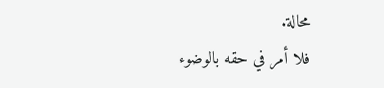محالة.
فلا أمر في حقه بالوضوء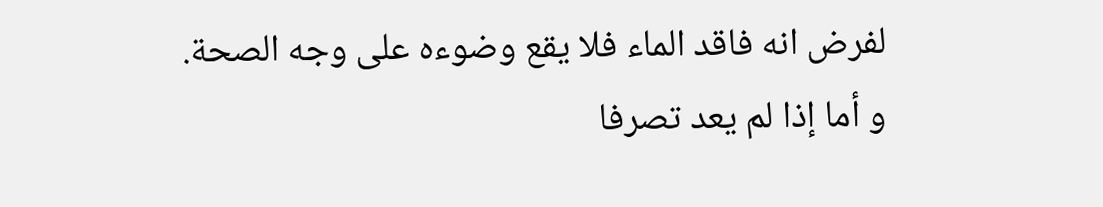لفرض انه فاقد الماء فلا يقع وضوءه على وجه الصحة.
و أما إذا لم يعد تصرفا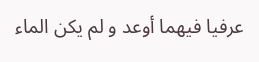عرفيا فيهما أوعد و لم يكن الماء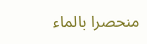منحصرا بالماء